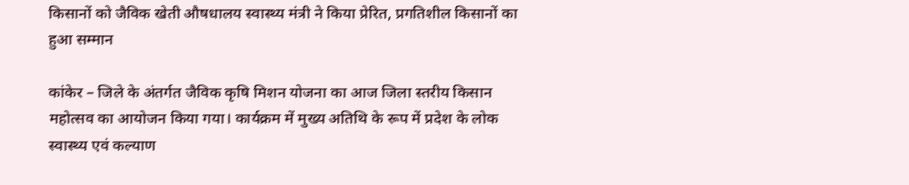किसानों को जैविक खेती औषधालय स्वास्थ्य मंत्री ने किया प्रेरित, प्रगतिशील किसानों का हुआ सम्मान

कांकेर – जिले के अंतर्गत जैविक कृषि मिशन योजना का आज जिला स्तरीय किसान महोत्सव का आयोजन किया गया। कार्यक्रम में मुख्य अतिथि के रूप में प्रदेश के लोक स्वास्थ्य एवं कल्याण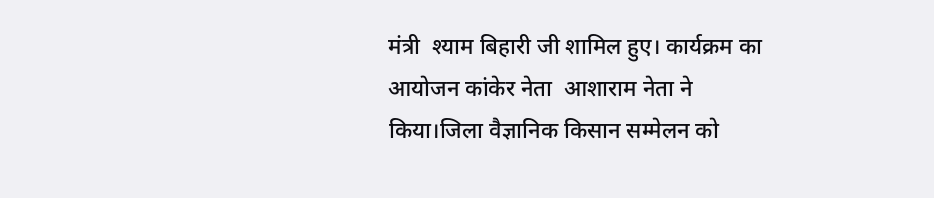मंत्री  श्याम बिहारी जी शामिल हुए। कार्यक्रम का आयोजन कांकेर नेता  आशाराम नेता ने किया।जिला वैज्ञानिक किसान सम्मेलन को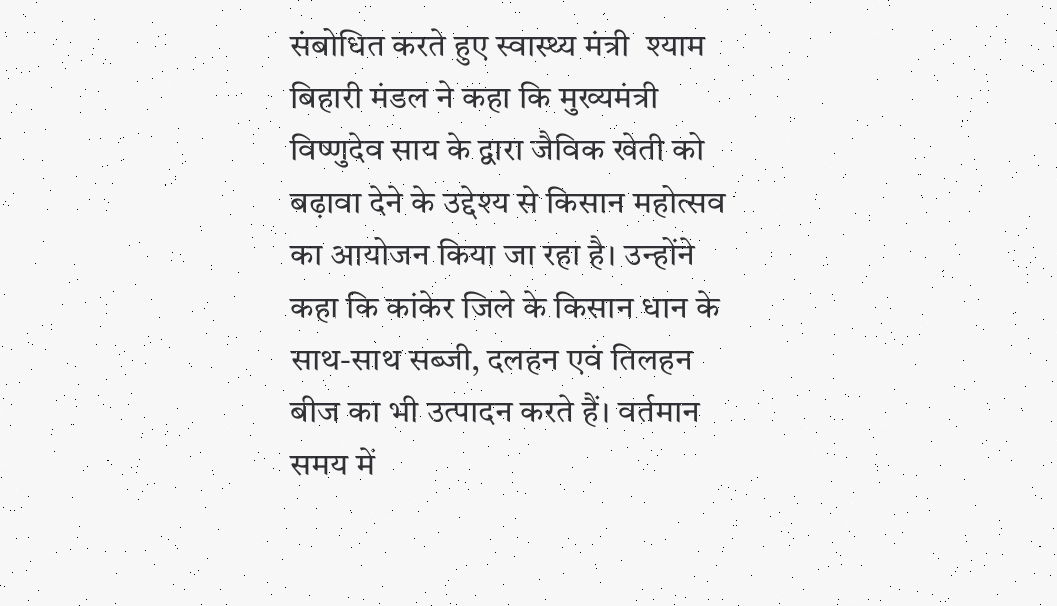संबोधित करते हुए स्वास्थ्य मंत्री  श्याम बिहारी मंडल ने कहा कि मुख्यमंत्री  विष्णुदेव साय के द्वारा जैविक खेती को बढ़ावा देने के उद्देश्य से किसान महोत्सव का आयोजन किया जा रहा है। उन्होंने कहा कि कांकेर जिले के किसान धान के साथ-साथ सब्जी, दलहन एवं तिलहन बीज का भी उत्पादन करते हैं। वर्तमान समय में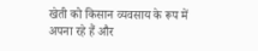खेती को किसान व्यवसाय के रूप में अपना रहे हैं और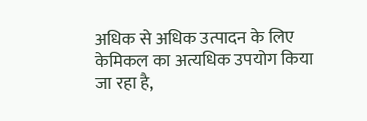अधिक से अधिक उत्पादन के लिए केमिकल का अत्यधिक उपयोग किया जा रहा है,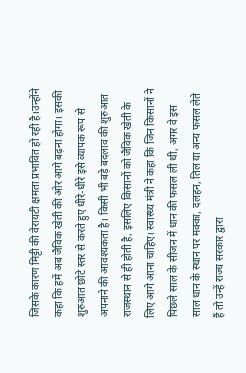जिसके कारण मिट्टी की वेरायटी क्षमता प्रभावित हो रही है।उन्होंने कहा कि हमें अब जैविक खेती की ओर आगे बढ़ना होगा। इसकी शुरुआत छोटे स्तर से करते हुए धीरे-धीरे इसे व्यापक रूप से अपनाने की आवश्यकता है। किसी भी बड़े बदलाव की शुरुआत राजस्थान से ही होती है, इसलिए किसानों को जैविक खेती के लिए आगे आना चाहिए। स्वास्थ्य मंत्री ने कहा कि जिन किसानों ने पिछले साल के सीजन में धान की फसल ली थी, अगर वे इस साल धान के स्थान पर मक्का, दलहन, तिल या अन्य फसल लेते हैं तो उन्हें राज्य सरकार द्वारा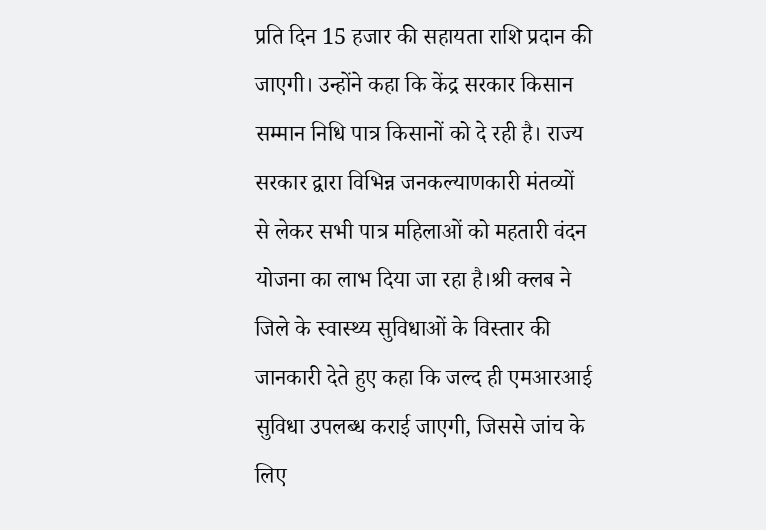प्रति दिन 15 हजार की सहायता राशि प्रदान की जाएगी। उन्होंने कहा कि केंद्र सरकार किसान सम्मान निधि पात्र किसानों को दे रही है। राज्य सरकार द्वारा विभिन्न जनकल्याणकारी मंतव्यों से लेकर सभी पात्र महिलाओं को महतारी वंदन योजना का लाभ दिया जा रहा है।श्री क्लब ने जिले के स्वास्थ्य सुविधाओं के विस्तार की जानकारी देते हुए कहा कि जल्द ही एमआरआई सुविधा उपलब्ध कराई जाएगी, जिससे जांच के लिए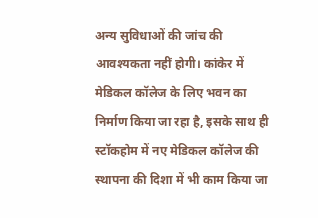अन्य सुविधाओं की जांच की आवश्यकता नहीं होगी। कांकेर में मेडिकल कॉलेज के लिए भवन का निर्माण किया जा रहा है, इसके साथ ही स्टॉकहोम में नए मेडिकल कॉलेज की स्थापना की दिशा में भी काम किया जा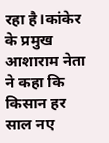रहा है।कांकेर के प्रमुख  आशाराम नेता ने कहा कि किसान हर साल नए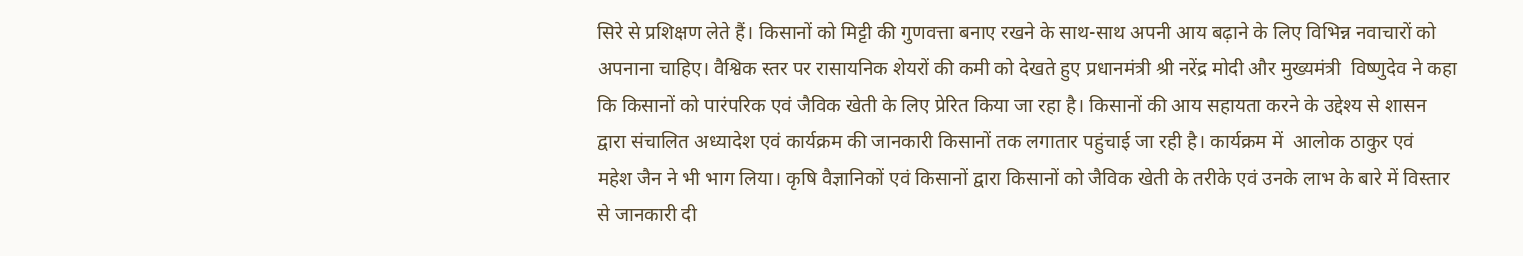सिरे से प्रशिक्षण लेते हैं। किसानों को मिट्टी की गुणवत्ता बनाए रखने के साथ-साथ अपनी आय बढ़ाने के लिए विभिन्न नवाचारों को अपनाना चाहिए। वैश्विक स्तर पर रासायनिक शेयरों की कमी को देखते हुए प्रधानमंत्री श्री नरेंद्र मोदी और मुख्यमंत्री  विष्णुदेव ने कहा कि किसानों को पारंपरिक एवं जैविक खेती के लिए प्रेरित किया जा रहा है। किसानों की आय सहायता करने के उद्देश्य से शासन द्वारा संचालित अध्यादेश एवं कार्यक्रम की जानकारी किसानों तक लगातार पहुंचाई जा रही है। कार्यक्रम में  आलोक ठाकुर एवं  महेश जैन ने भी भाग लिया। कृषि वैज्ञानिकों एवं किसानों द्वारा किसानों को जैविक खेती के तरीके एवं उनके लाभ के बारे में विस्तार से जानकारी दी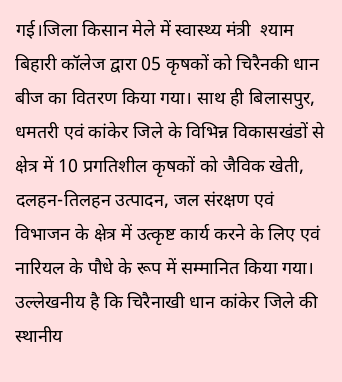गई।जिला किसान मेले में स्वास्थ्य मंत्री  श्याम बिहारी कॉलेज द्वारा 05 कृषकों को चिरैनकी धान बीज का वितरण किया गया। साथ ही बिलासपुर, धमतरी एवं कांकेर जिले के विभिन्न विकासखंडों से क्षेत्र में 10 प्रगतिशील कृषकों को जैविक खेती, दलहन-तिलहन उत्पादन, जल संरक्षण एवं विभाजन के क्षेत्र में उत्कृष्ट कार्य करने के लिए एवं नारियल के पौधे के रूप में सम्मानित किया गया। उल्लेखनीय है कि चिरैनाखी धान कांकेर जिले की स्थानीय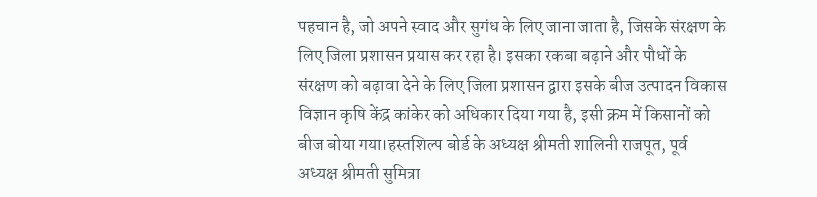पहचान है, जो अपने स्वाद और सुगंध के लिए जाना जाता है, जिसके संरक्षण के लिए जिला प्रशासन प्रयास कर रहा है। इसका रकबा बढ़ाने और पौधों के संरक्षण को बढ़ावा देने के लिए जिला प्रशासन द्वारा इसके बीज उत्पादन विकास विज्ञान कृषि केंद्र कांकेर को अधिकार दिया गया है, इसी क्रम में किसानों को बीज बोया गया।हस्तशिल्प बोर्ड के अध्यक्ष श्रीमती शालिनी राजपूत, पूर्व अध्यक्ष श्रीमती सुमित्रा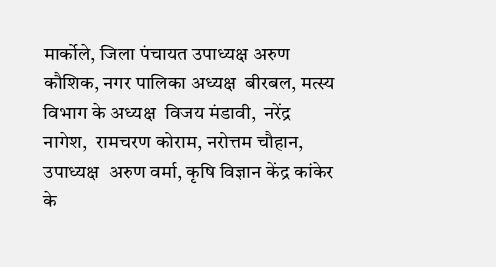मार्कोले, जिला पंचायत उपाध्यक्ष अरुण कौशिक, नगर पालिका अध्यक्ष  बीरबल, मत्स्य विभाग के अध्यक्ष  विजय मंडावी,  नरेंद्र नागेश,  रामचरण कोराम, नरोत्तम चौहान, उपाध्यक्ष  अरुण वर्मा, कृषि विज्ञान केंद्र कांकेर के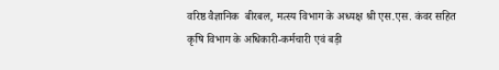वरिष्ठ वैज्ञानिक  बीरबल, मत्स्य विभाग के अध्यक्ष श्री एस.एस. कंवर सहित कृषि विभाग के अधिकारी-कर्मचारी एवं बड़ी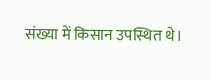संख्या में किसान उपस्थित थे।